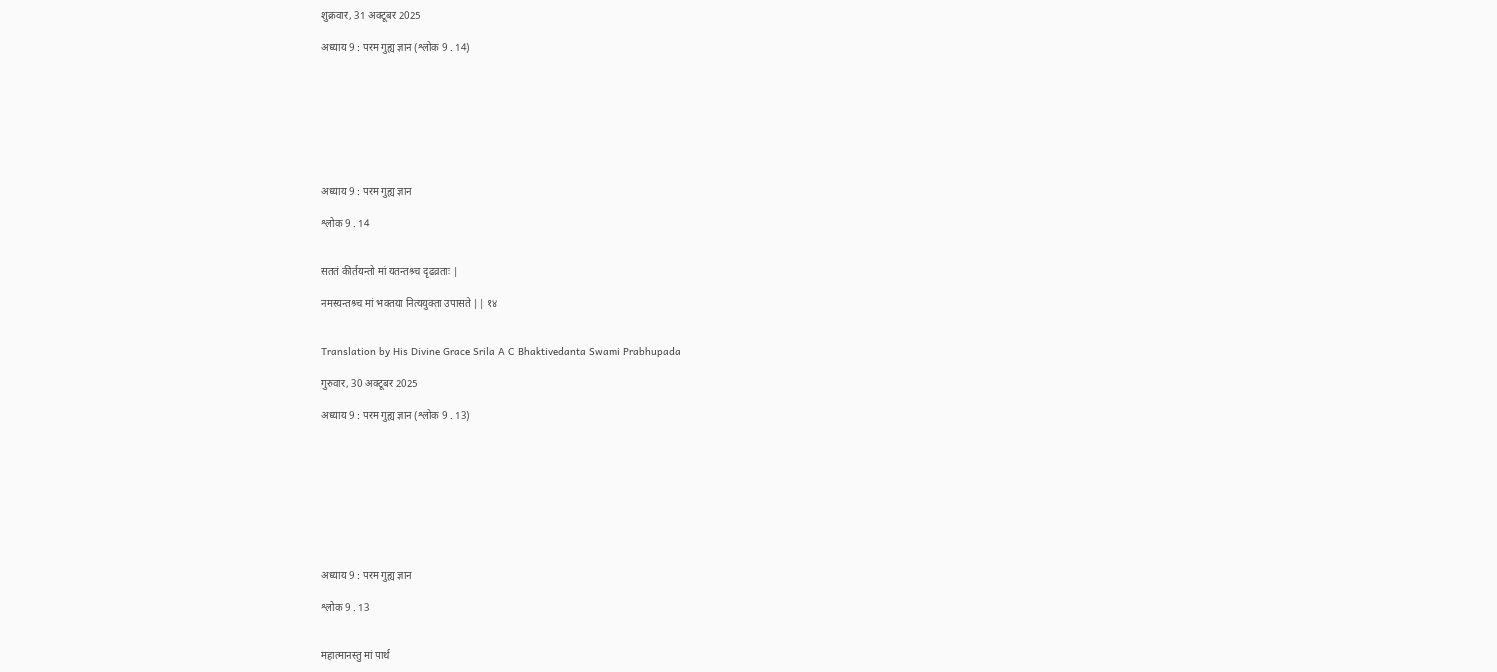शुक्रवार, 31 अक्टूबर 2025

अध्याय 9 : परम गुह्य ज्ञान (श्लोक 9 . 14)








अध्याय 9 : परम गुह्य ज्ञान

श्लोक 9 . 14


सततं कीर्तयन्तो मां यतन्तश्र्च दृढव्रताः |

नमस्यन्तश्र्च मां भक्तया नित्ययुक्ता उपासते || १४


Translation by His Divine Grace Srila A C Bhaktivedanta Swami Prabhupada

गुरुवार, 30 अक्टूबर 2025

अध्याय 9 : परम गुह्य ज्ञान (श्लोक 9 . 13)









अध्याय 9 : परम गुह्य ज्ञान

श्लोक 9 . 13


महात्मानस्तु मां पार्थ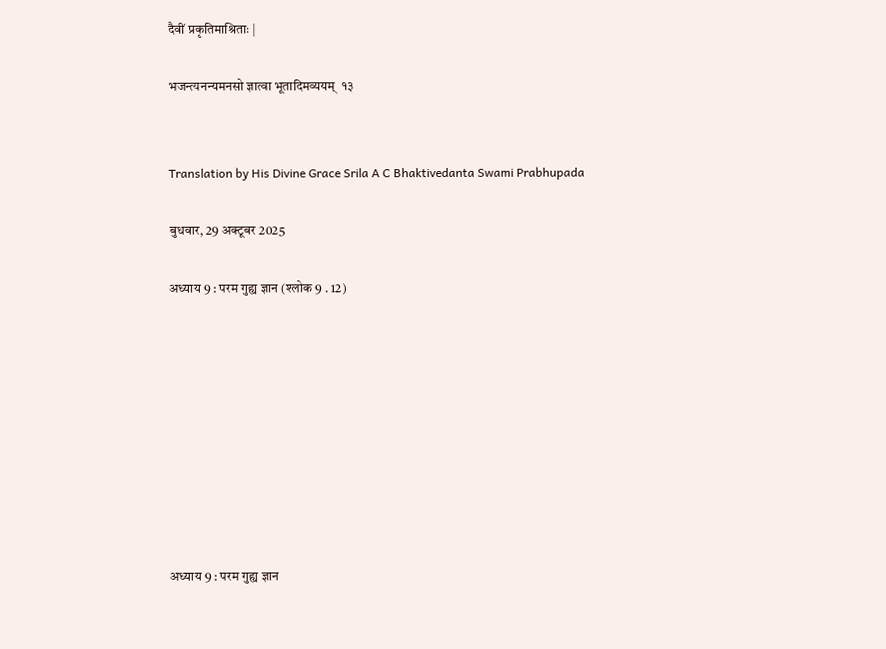दैवीं प्रकृतिमाश्रिताः |

भजन्त्यनन्यमनसो ज्ञात्वा भूतादिमव्ययम्  १३


Translation by His Divine Grace Srila A C Bhaktivedanta Swami Prabhupada

बुधवार, 29 अक्टूबर 2025

अध्याय 9 : परम गुह्य ज्ञान (श्लोक 9 . 12)









अध्याय 9 : परम गुह्य ज्ञान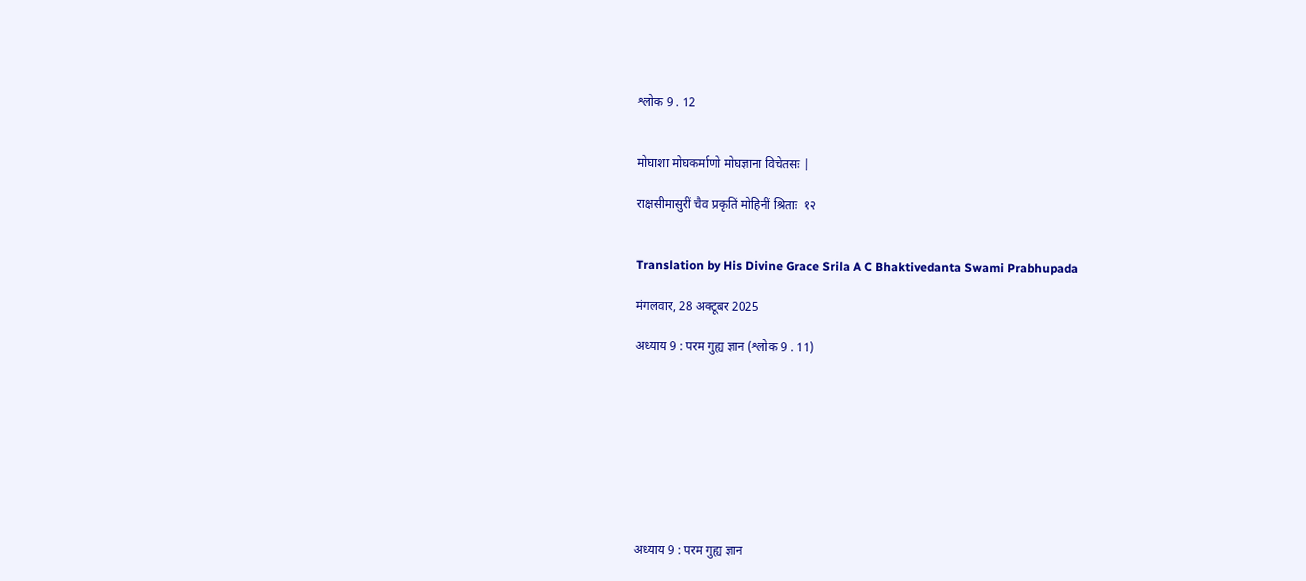श्लोक 9 . 12


मोघाशा मोघकर्माणो मोघज्ञाना विचेतसः |

राक्षसीमासुरीं चैव प्रकृतिं मोहिनीं श्रिताः  १२


Translation by His Divine Grace Srila A C Bhaktivedanta Swami Prabhupada

मंगलवार, 28 अक्टूबर 2025

अध्याय 9 : परम गुह्य ज्ञान (श्लोक 9 . 11)









अध्याय 9 : परम गुह्य ज्ञान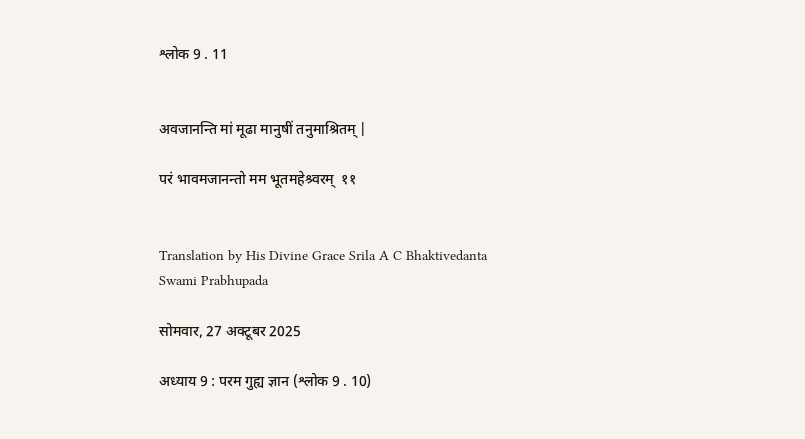श्लोक 9 . 11


अवजानन्ति मां मूढा मानुषीं तनुमाश्रितम् |

परं भावमजानन्तो मम भूतमहेश्र्वरम्  ११


Translation by His Divine Grace Srila A C Bhaktivedanta Swami Prabhupada

सोमवार, 27 अक्टूबर 2025

अध्याय 9 : परम गुह्य ज्ञान (श्लोक 9 . 10)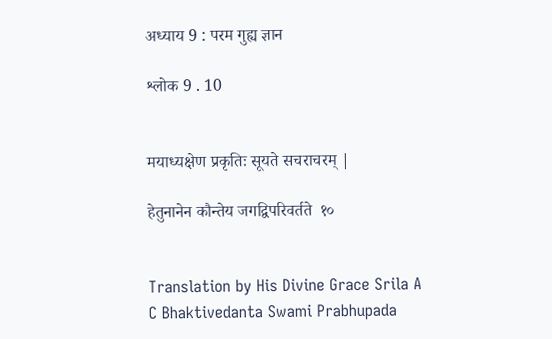अध्याय 9 : परम गुह्य ज्ञान

श्लोक 9 . 10


मयाध्यक्षेण प्रकृतिः सूयते सचराचरम् |

हेतुनानेन कौन्तेय जगद्विपरिवर्तते  १०


Translation by His Divine Grace Srila A C Bhaktivedanta Swami Prabhupada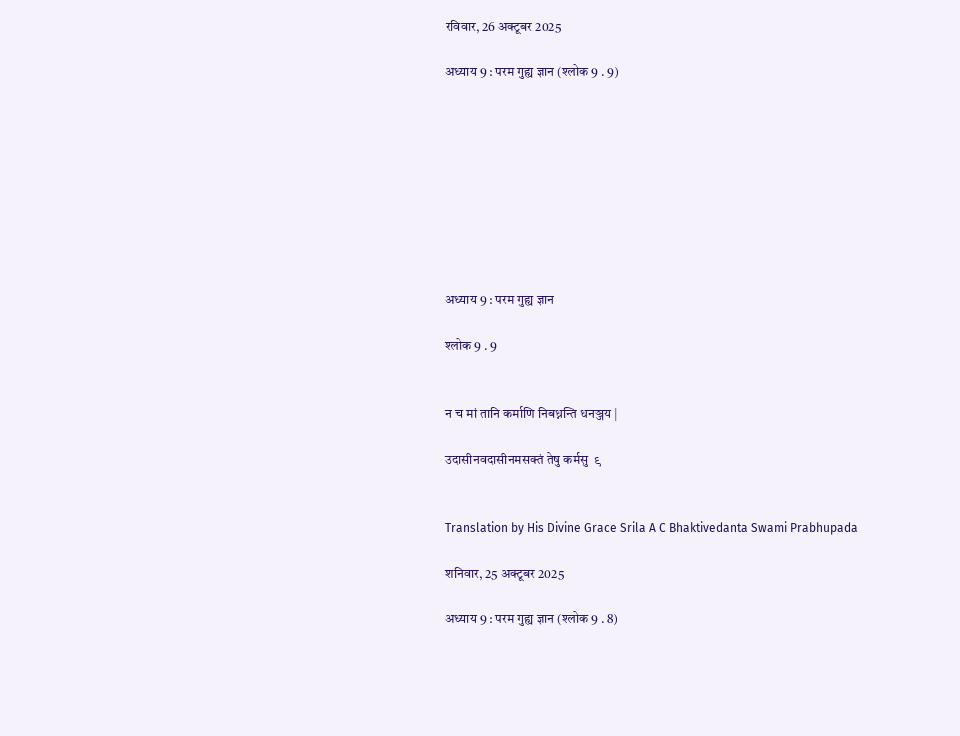रविवार, 26 अक्टूबर 2025

अध्याय 9 : परम गुह्य ज्ञान (श्लोक 9 . 9)









अध्याय 9 : परम गुह्य ज्ञान

श्लोक 9 . 9


न च मां तानि कर्माणि निबध्नन्ति धनञ्जय |

उदासीनवदासीनमसक्तं तेषु कर्मसु  ९


Translation by His Divine Grace Srila A C Bhaktivedanta Swami Prabhupada

शनिवार, 25 अक्टूबर 2025

अध्याय 9 : परम गुह्य ज्ञान (श्लोक 9 . 8)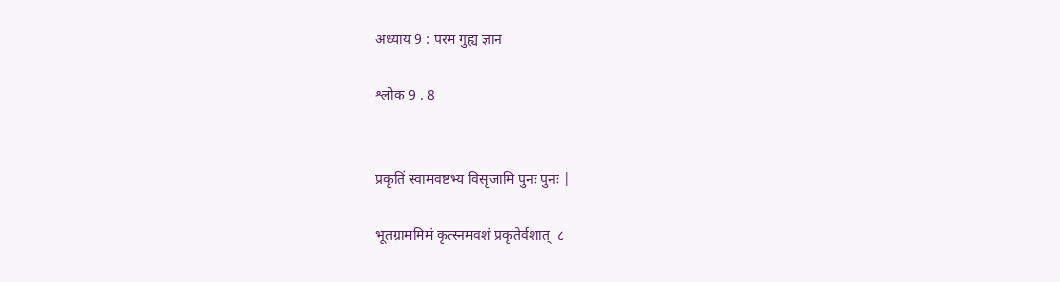अध्याय 9 : परम गुह्य ज्ञान

श्लोक 9 . 8


प्रकृतिं स्वामवष्टभ्य विसृजामि पुनः पुनः |

भूतग्राममिमं कृत्स्नमवशं प्रकृतेर्वशात्  ८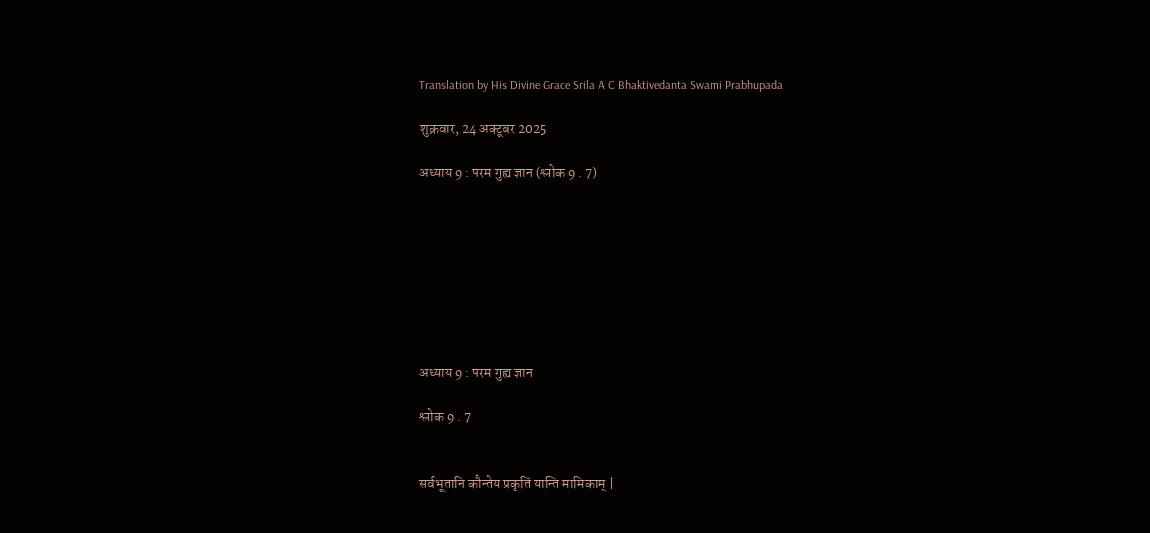Translation by His Divine Grace Srila A C Bhaktivedanta Swami Prabhupada

शुक्रवार, 24 अक्टूबर 2025

अध्याय 9 : परम गुह्य ज्ञान (श्लोक 9 . 7)








अध्याय 9 : परम गुह्य ज्ञान

श्लोक 9 . 7


सर्वभूतानि कौन्तेय प्रकृतिं यान्ति मामिकाम् |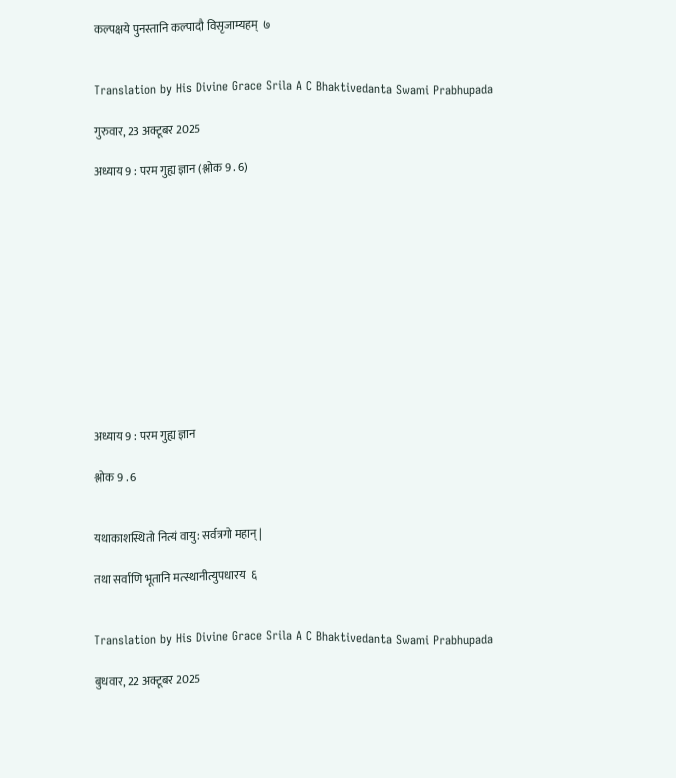कल्पक्षये पुनस्तानि कल्पादौ विसृजाम्यहम्  ७


Translation by His Divine Grace Srila A C Bhaktivedanta Swami Prabhupada

गुरुवार, 23 अक्टूबर 2025

अध्याय 9 : परम गुह्य ज्ञान (श्लोक 9 . 6)












अध्याय 9 : परम गुह्य ज्ञान

श्लोक 9 . 6


यथाकाशस्थितो नित्यं वायु: सर्वत्रगो महान् |

तथा सर्वाणि भूतानि मत्स्थानीत्युपधारय  ६


Translation by His Divine Grace Srila A C Bhaktivedanta Swami Prabhupada

बुधवार, 22 अक्टूबर 2025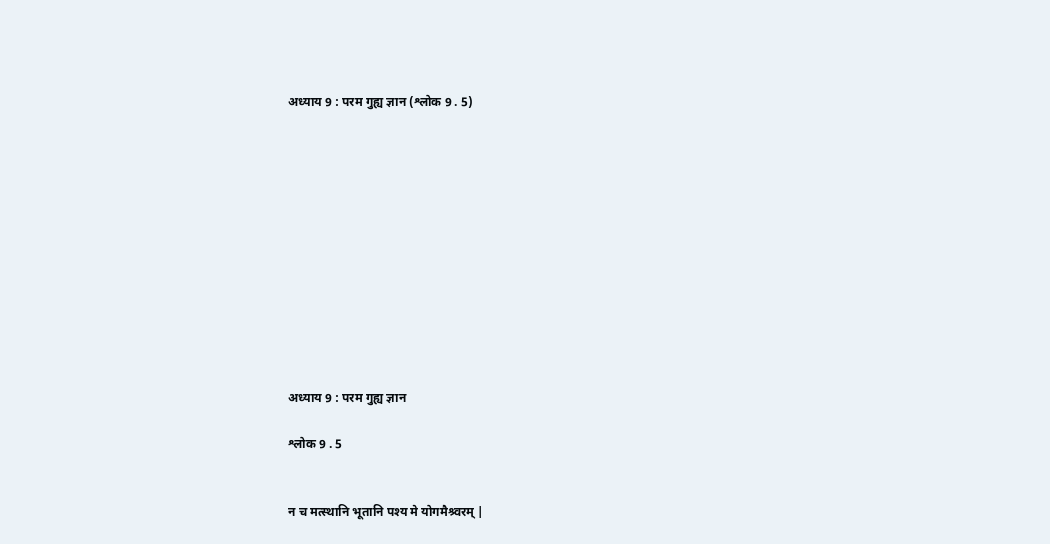अध्याय 9 : परम गुह्य ज्ञान (श्लोक 9 . 5)












अध्याय 9 : परम गुह्य ज्ञान

श्लोक 9 . 5


न च मत्स्थानि भूतानि पश्य मे योगमैश्र्वरम् |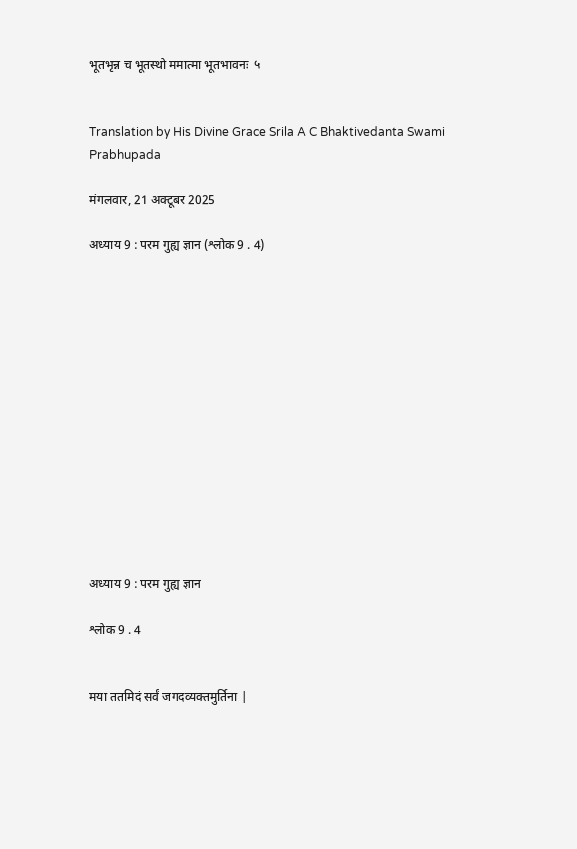भूतभृन्न च भूतस्थो ममात्मा भूतभावनः  ५


Translation by His Divine Grace Srila A C Bhaktivedanta Swami Prabhupada

मंगलवार, 21 अक्टूबर 2025

अध्याय 9 : परम गुह्य ज्ञान (श्लोक 9 . 4)














अध्याय 9 : परम गुह्य ज्ञान

श्लोक 9 . 4


मया ततमिदं सर्वं जगदव्यक्तमुर्तिना |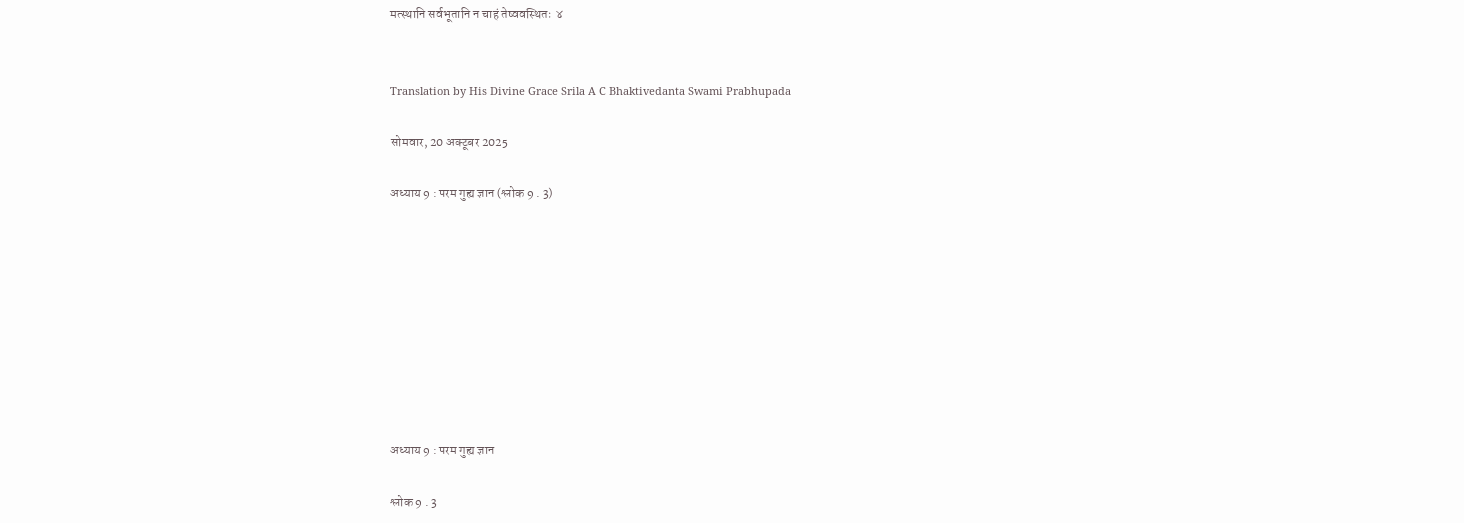मत्स्थानि सर्वभूतानि न चाहं तेष्ववस्थितः  ४


Translation by His Divine Grace Srila A C Bhaktivedanta Swami Prabhupada

सोमवार, 20 अक्टूबर 2025

अध्याय 9 : परम गुह्य ज्ञान (श्लोक 9 . 3)









अध्याय 9 : परम गुह्य ज्ञान

श्लोक 9 . 3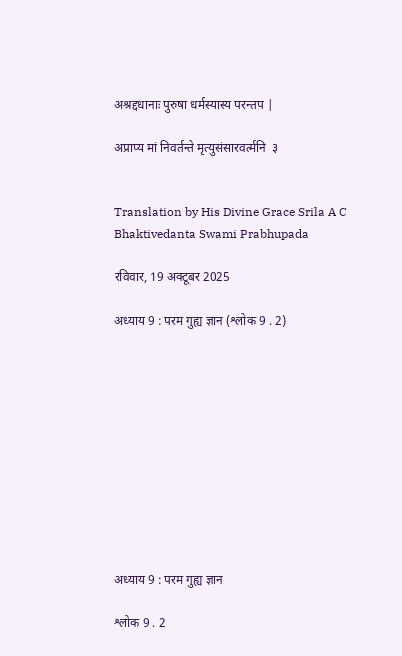अश्रद्दधानाः पुरुषा धर्मस्यास्य परन्तप |

अप्राप्य मां निवर्तन्ते मृत्युसंसारवर्त्मनि  ३


Translation by His Divine Grace Srila A C Bhaktivedanta Swami Prabhupada

रविवार, 19 अक्टूबर 2025

अध्याय 9 : परम गुह्य ज्ञान (श्लोक 9 . 2)











अध्याय 9 : परम गुह्य ज्ञान

श्लोक 9 . 2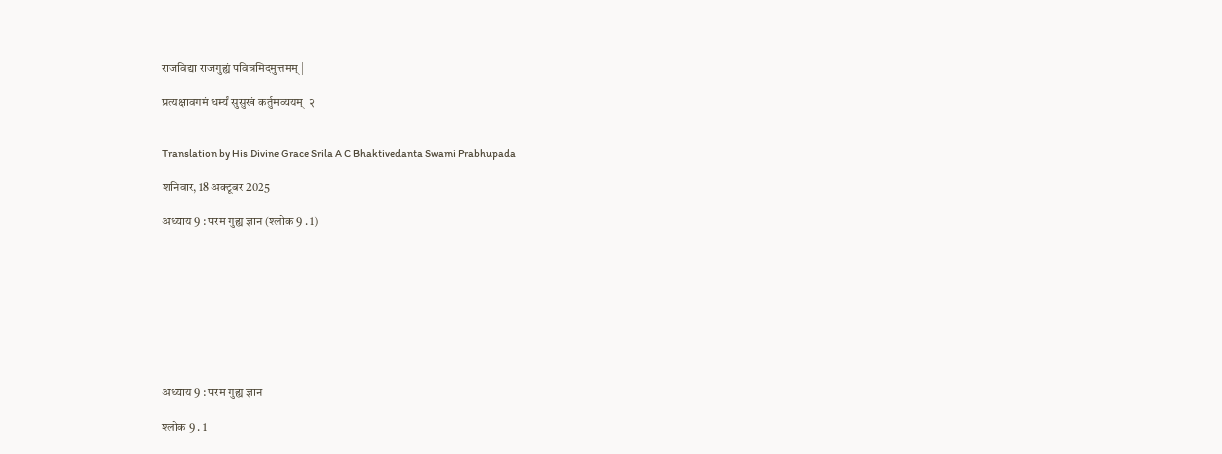राजविद्या राजगुह्यं पवित्रमिदमुत्तमम् |

प्रत्यक्षावगमं धर्म्यं सुसुखं कर्तुमव्ययम्  २


Translation by His Divine Grace Srila A C Bhaktivedanta Swami Prabhupada

शनिवार, 18 अक्टूबर 2025

अध्याय 9 : परम गुह्य ज्ञान (श्लोक 9 . 1)









अध्याय 9 : परम गुह्य ज्ञान

श्लोक 9 . 1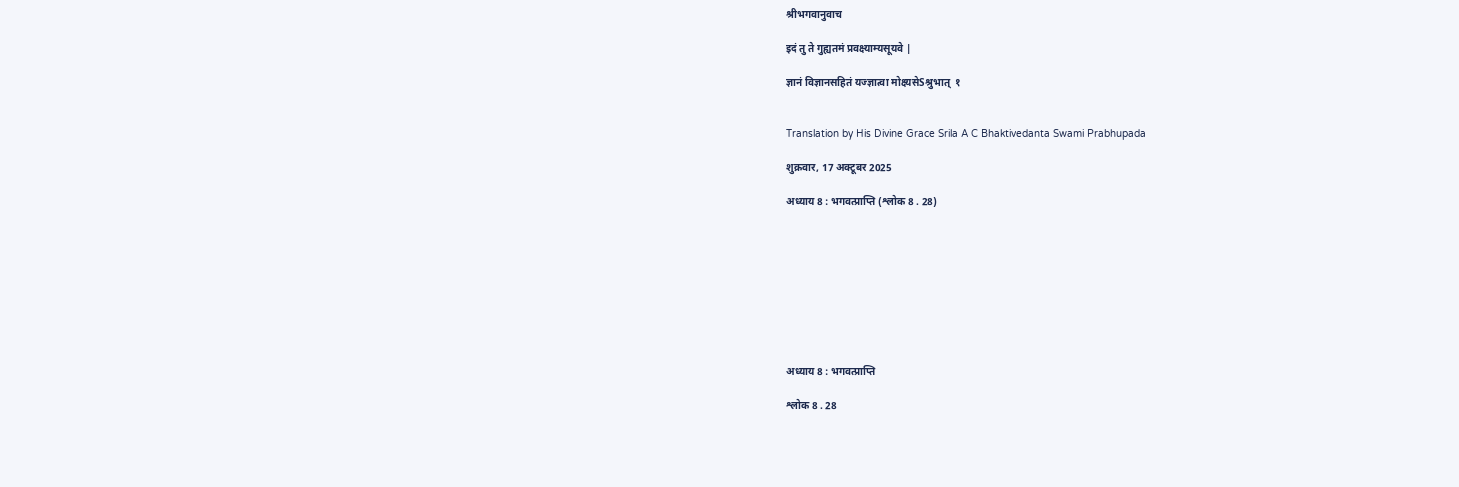श्रीभगवानुवाच

इदं तु ते गुह्यतमं प्रवक्ष्याम्यसूयवे |

ज्ञानं विज्ञानसहितं यज्ज्ञात्वा मोक्ष्यसेSश्रुभात्  १


Translation by His Divine Grace Srila A C Bhaktivedanta Swami Prabhupada

शुक्रवार, 17 अक्टूबर 2025

अध्याय 8 : भगवत्प्राप्ति (श्लोक 8 . 28)









अध्याय 8 : भगवत्प्राप्ति

श्लोक 8 . 28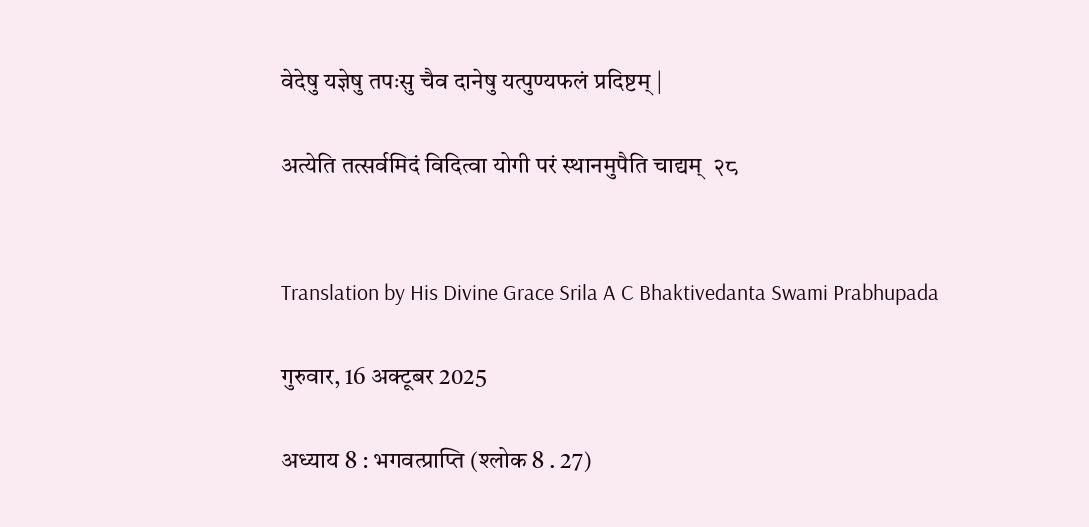वेदेषु यज्ञेषु तपःसु चैव दानेषु यत्पुण्यफलं प्रदिष्टम् |

अत्येति तत्सर्वमिदं विदित्वा योगी परं स्थानमुपैति चाद्यम्  २८


Translation by His Divine Grace Srila A C Bhaktivedanta Swami Prabhupada

गुरुवार, 16 अक्टूबर 2025

अध्याय 8 : भगवत्प्राप्ति (श्लोक 8 . 27)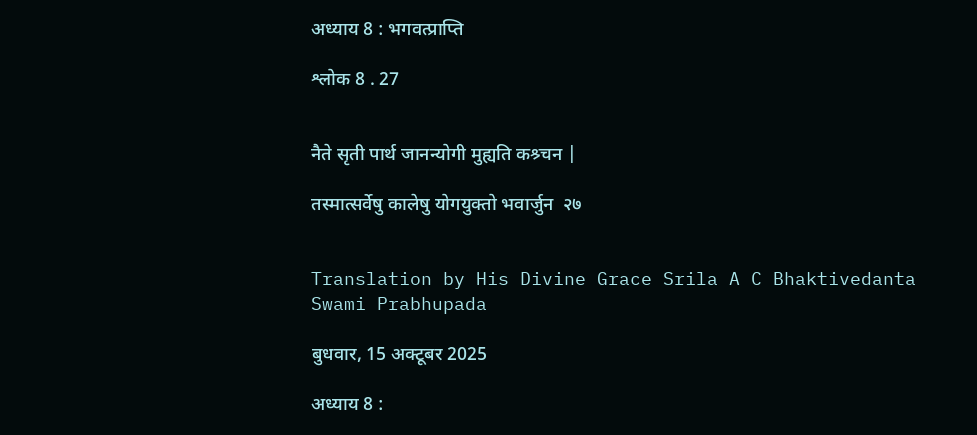अध्याय 8 : भगवत्प्राप्ति

श्लोक 8 . 27


नैते सृती पार्थ जानन्योगी मुह्यति कश्र्चन |

तस्मात्सर्वेषु कालेषु योगयुक्तो भवार्जुन  २७


Translation by His Divine Grace Srila A C Bhaktivedanta Swami Prabhupada

बुधवार, 15 अक्टूबर 2025

अध्याय 8 :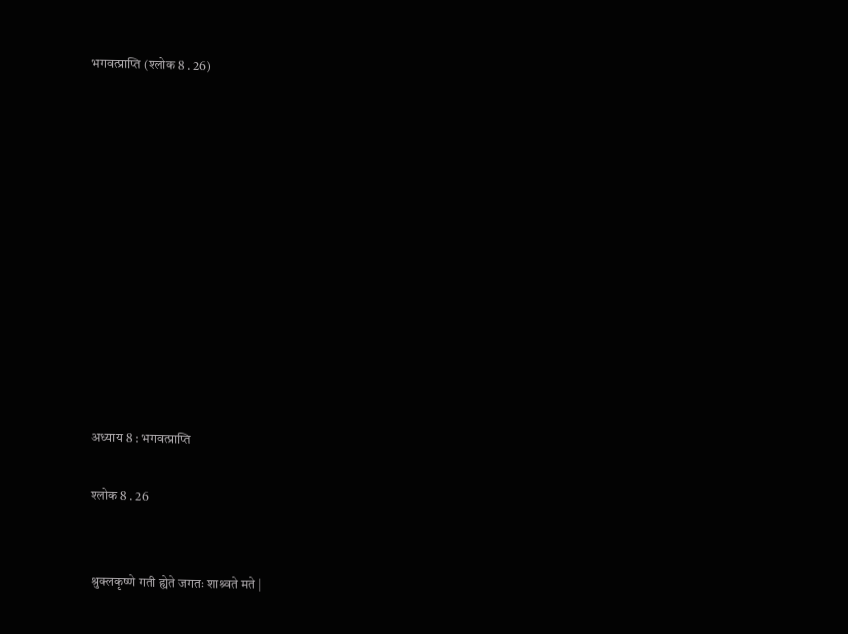भगवत्प्राप्ति (श्लोक 8 . 26)












अध्याय 8 : भगवत्प्राप्ति

श्लोक 8 . 26


श्रुक्लकृष्णे गती ह्येते जगतः शाश्र्वते मते |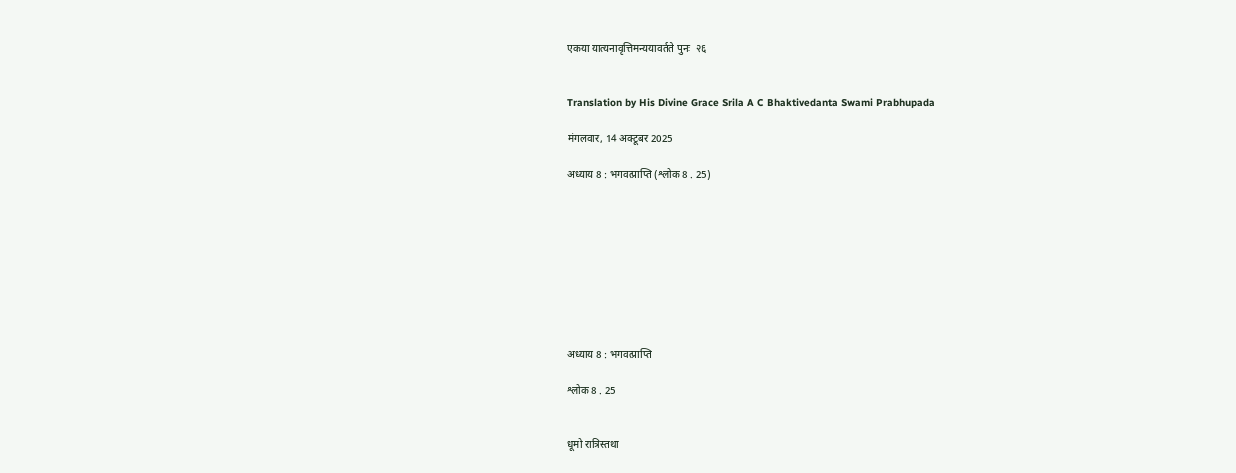एकया यात्यनावृत्तिमन्ययावर्तते पुनः  २६


Translation by His Divine Grace Srila A C Bhaktivedanta Swami Prabhupada

मंगलवार, 14 अक्टूबर 2025

अध्याय 8 : भगवत्प्राप्ति (श्लोक 8 . 25)









अध्याय 8 : भगवत्प्राप्ति

श्लोक 8 . 25


धूमो रात्रिस्तथा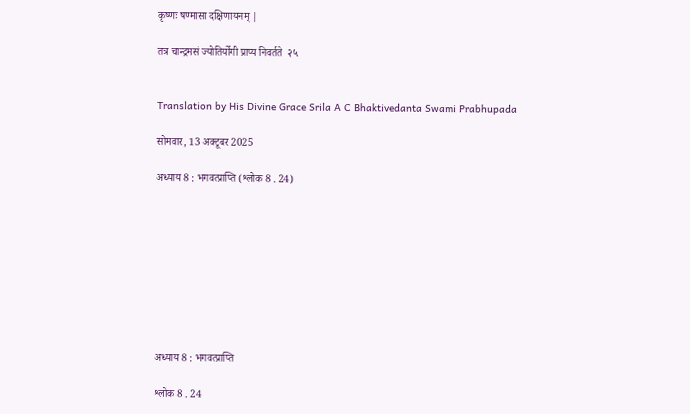कृष्णः षण्मासा दक्षिणायनम् |

तत्र चान्द्रमसं ज्योतिर्योगी प्राप्य निवर्तते  २५


Translation by His Divine Grace Srila A C Bhaktivedanta Swami Prabhupada

सोमवार, 13 अक्टूबर 2025

अध्याय 8 : भगवत्प्राप्ति (श्लोक 8 . 24)









अध्याय 8 : भगवत्प्राप्ति

श्लोक 8 . 24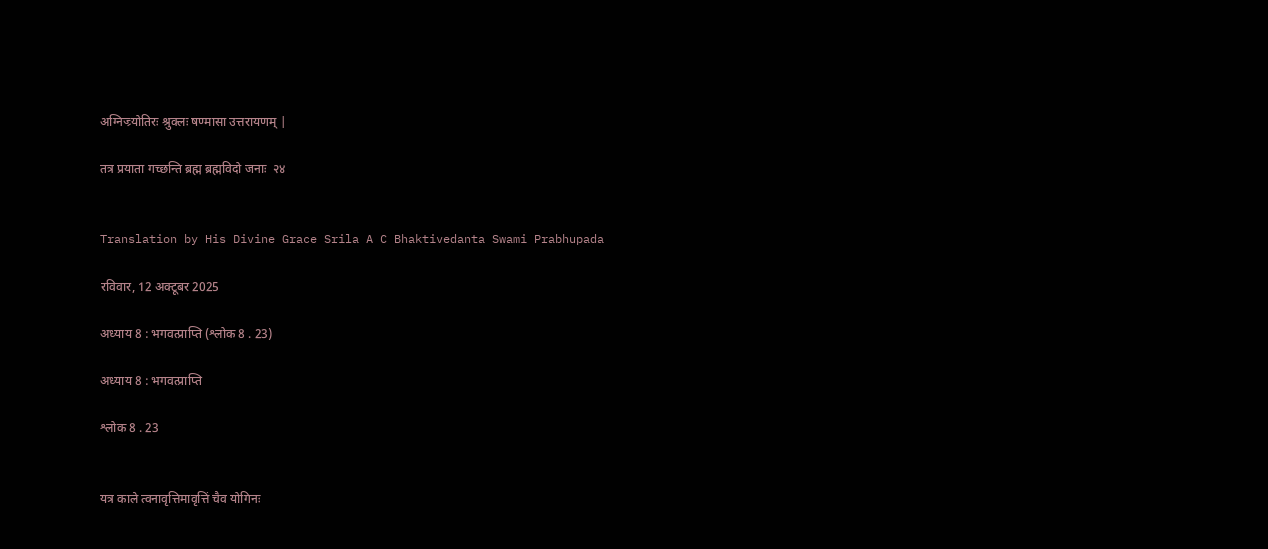अग्निज्र्योतिरः श्रुक्लः षण्मासा उत्तरायणम् |

तत्र प्रयाता गच्छन्ति ब्रह्म ब्रह्मविदो जनाः  २४


Translation by His Divine Grace Srila A C Bhaktivedanta Swami Prabhupada

रविवार, 12 अक्टूबर 2025

अध्याय 8 : भगवत्प्राप्ति (श्लोक 8 . 23)

अध्याय 8 : भगवत्प्राप्ति

श्लोक 8 . 23


यत्र काले त्वनावृत्तिमावृत्तिं चैव योगिनः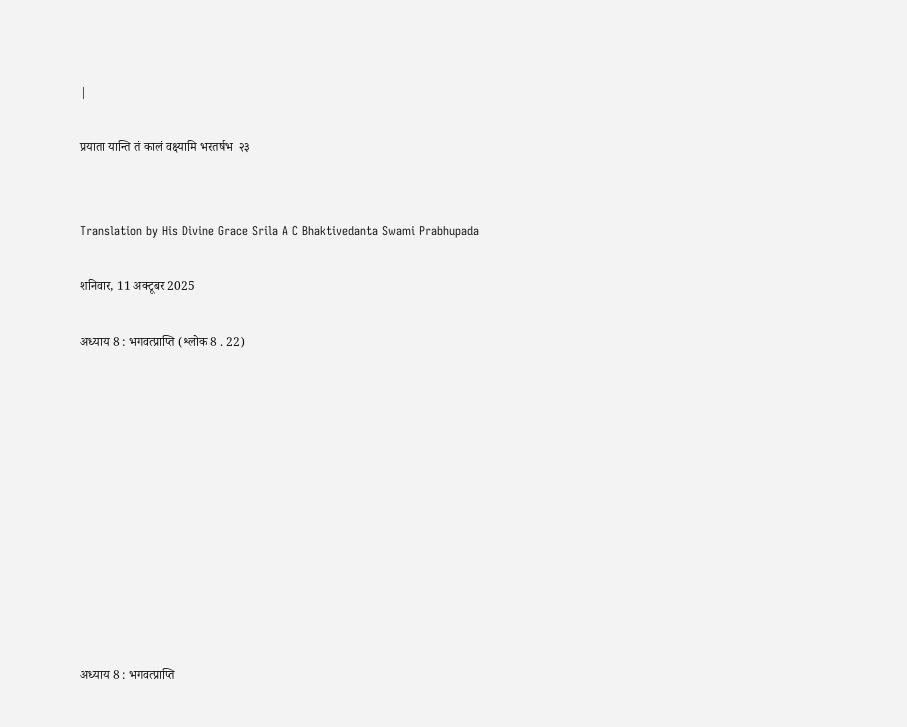|

प्रयाता यान्ति तं कालं वक्ष्यामि भरतर्षभ  २३


Translation by His Divine Grace Srila A C Bhaktivedanta Swami Prabhupada

शनिवार, 11 अक्टूबर 2025

अध्याय 8 : भगवत्प्राप्ति (श्लोक 8 . 22)











अध्याय 8 : भगवत्प्राप्ति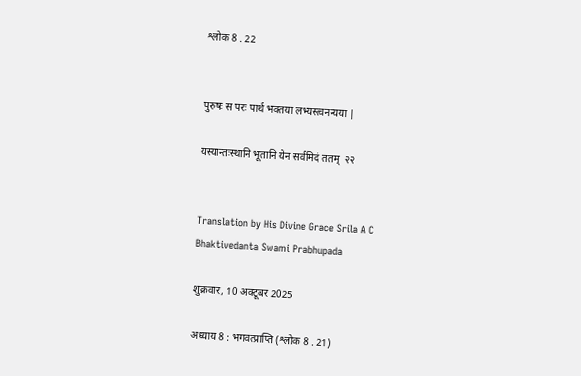श्लोक 8 . 22


पुरुषः स परः पार्थ भक्तया लभ्यस्त्वनन्यया |

यस्यान्तःस्थानि भूतानि येन सर्वमिदं ततम्  २२


Translation by His Divine Grace Srila A C Bhaktivedanta Swami Prabhupada

शुक्रवार, 10 अक्टूबर 2025

अध्याय 8 : भगवत्प्राप्ति (श्लोक 8 . 21)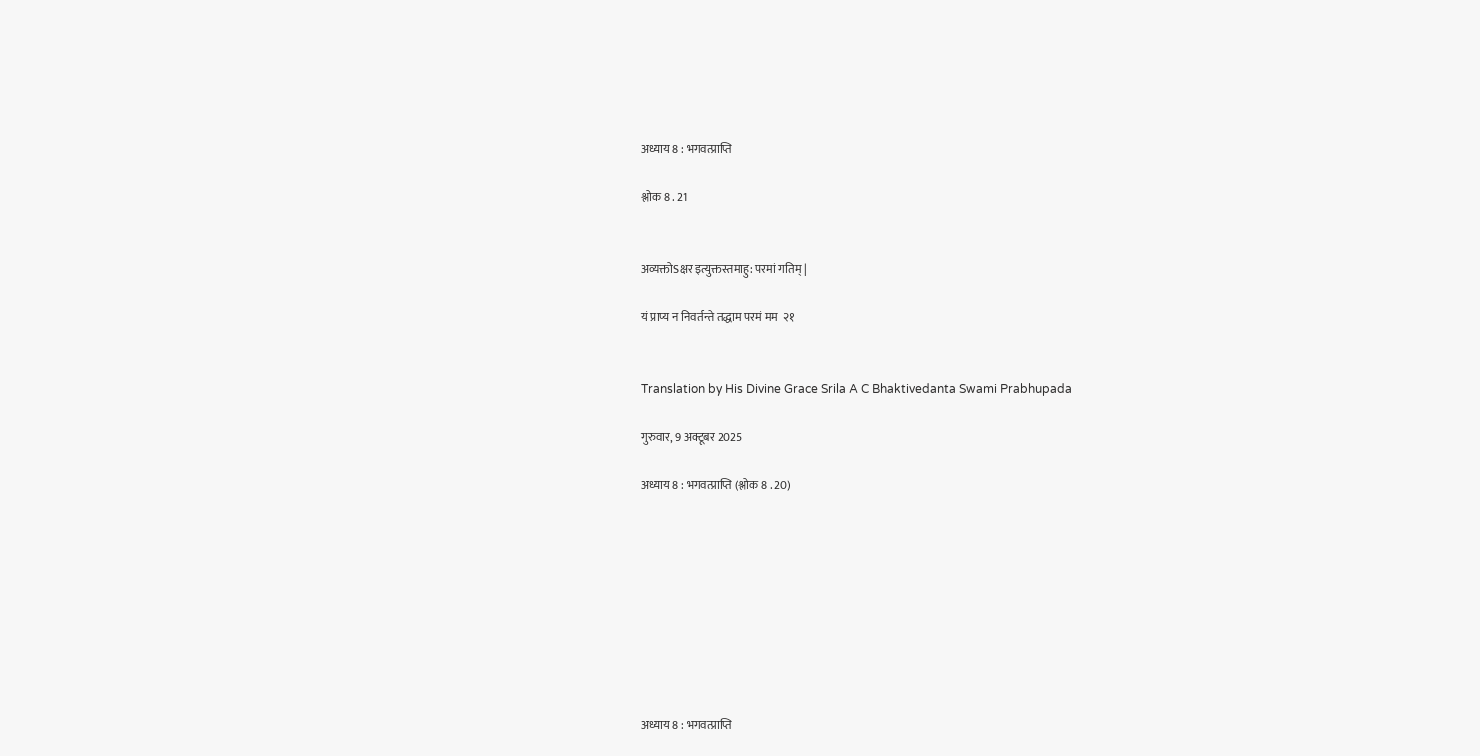अध्याय 8 : भगवत्प्राप्ति

श्लोक 8 . 21


अव्यक्तोSक्षर इत्युक्तस्तमाहु: परमां गतिम् |

यं प्राप्य न निवर्तन्ते तद्धाम परमं मम  २१


Translation by His Divine Grace Srila A C Bhaktivedanta Swami Prabhupada

गुरुवार, 9 अक्टूबर 2025

अध्याय 8 : भगवत्प्राप्ति (श्लोक 8 . 20)









अध्याय 8 : भगवत्प्राप्ति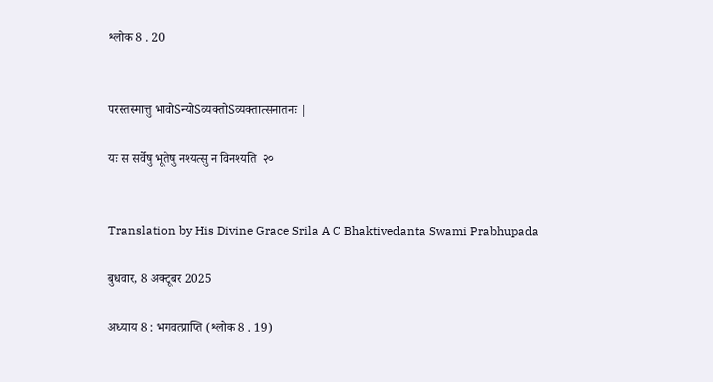श्लोक 8 . 20


परस्तस्मात्तु भावोSन्योSव्यक्तोSव्यक्तात्सनातनः |

यः स सर्वेषु भूतेषु नश्यत्सु न विनश्यति  २०


Translation by His Divine Grace Srila A C Bhaktivedanta Swami Prabhupada

बुधवार, 8 अक्टूबर 2025

अध्याय 8 : भगवत्प्राप्ति (श्लोक 8 . 19)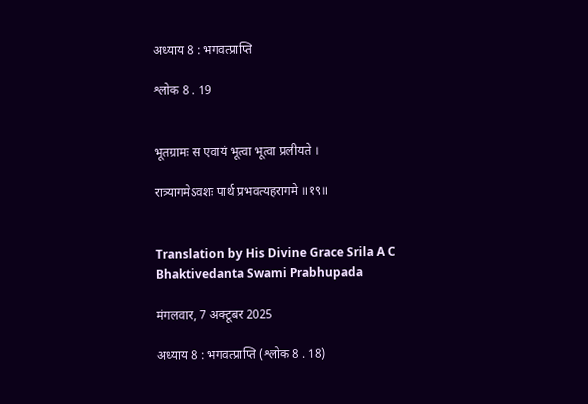अध्याय 8 : भगवत्प्राप्ति

श्लोक 8 . 19


भूतग्रामः स एवायं भूत्वा भूत्वा प्रलीयते ।

रात्र्यागमेऽवशः पार्थ प्रभवत्यहरागमे ॥१९॥


Translation by His Divine Grace Srila A C Bhaktivedanta Swami Prabhupada

मंगलवार, 7 अक्टूबर 2025

अध्याय 8 : भगवत्प्राप्ति (श्लोक 8 . 18)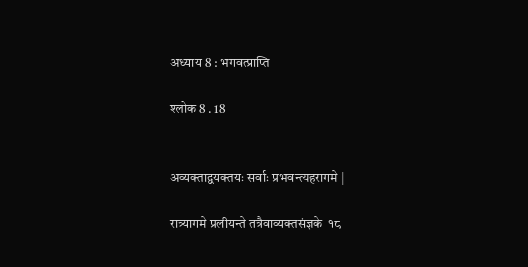अध्याय 8 : भगवत्प्राप्ति

श्लोक 8 . 18


अव्यक्ताद्वयक्तयः सर्वाः प्रभवन्त्यहरागमे |

रात्र्यागमे प्रलीयन्ते तत्रैवाव्यक्तसंज्ञके  १८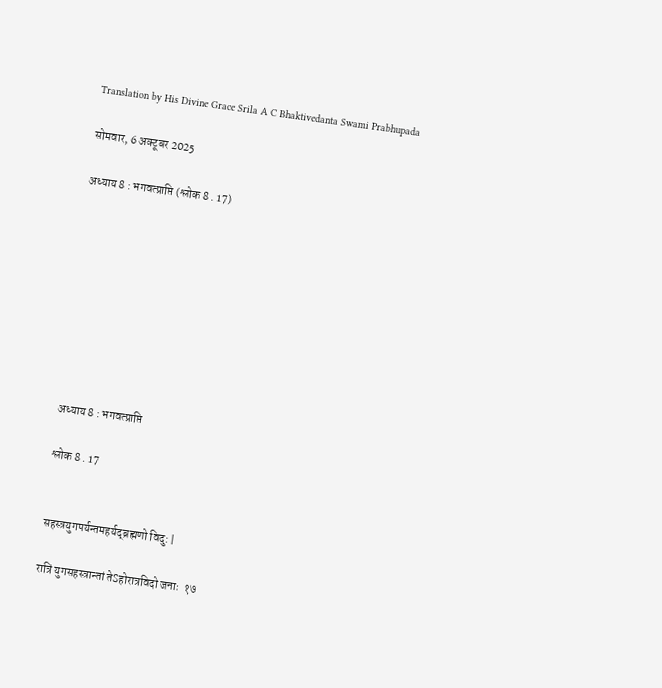Translation by His Divine Grace Srila A C Bhaktivedanta Swami Prabhupada

सोमवार, 6 अक्टूबर 2025

अध्याय 8 : भगवत्प्राप्ति (श्लोक 8 . 17)









अध्याय 8 : भगवत्प्राप्ति

श्लोक 8 . 17


सहस्त्रयुगपर्यन्तमहर्यद्ब्रह्मणो विदु: |

रात्रिं युगसहस्त्रान्तां तेSहोरात्रविदो जनाः  १७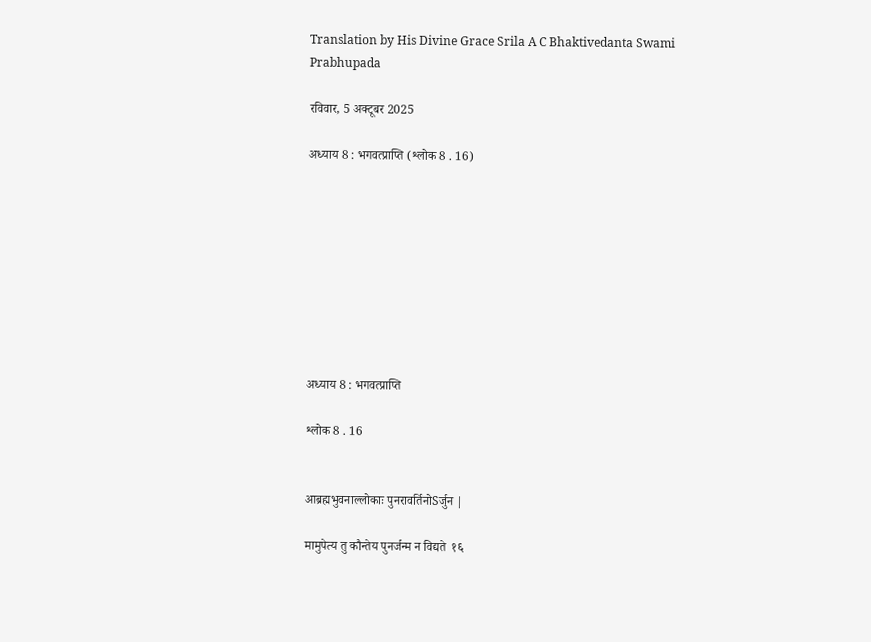Translation by His Divine Grace Srila A C Bhaktivedanta Swami Prabhupada

रविवार, 5 अक्टूबर 2025

अध्याय 8 : भगवत्प्राप्ति (श्लोक 8 . 16)









अध्याय 8 : भगवत्प्राप्ति

श्लोक 8 . 16


आब्रह्मभुवनाल्लोकाः पुनरावर्तिनोSर्जुन |

मामुपेत्य तु कौन्तेय पुनर्जन्म न विद्यते  १६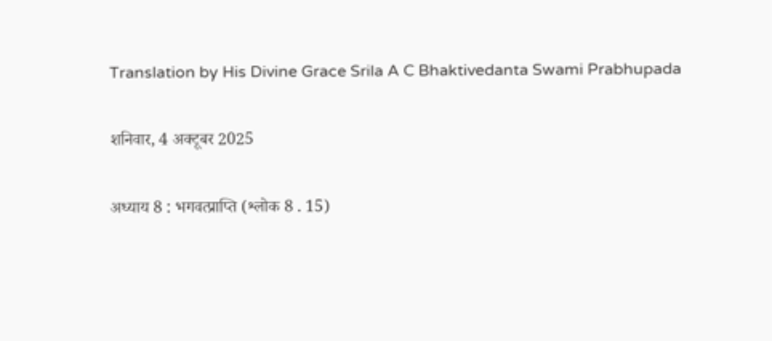Translation by His Divine Grace Srila A C Bhaktivedanta Swami Prabhupada

शनिवार, 4 अक्टूबर 2025

अध्याय 8 : भगवत्प्राप्ति (श्लोक 8 . 15)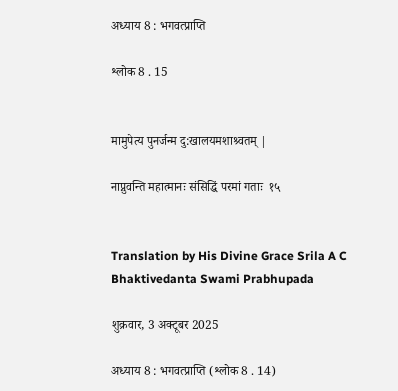अध्याय 8 : भगवत्प्राप्ति

श्लोक 8 . 15


मामुपेत्य पुनर्जन्म दु:खालयमशाश्र्वतम् |

नाप्नुवन्ति महात्मानः संसिद्धिं परमां गताः  १५


Translation by His Divine Grace Srila A C Bhaktivedanta Swami Prabhupada

शुक्रवार, 3 अक्टूबर 2025

अध्याय 8 : भगवत्प्राप्ति (श्लोक 8 . 14)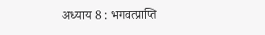अध्याय 8 : भगवत्प्राप्ति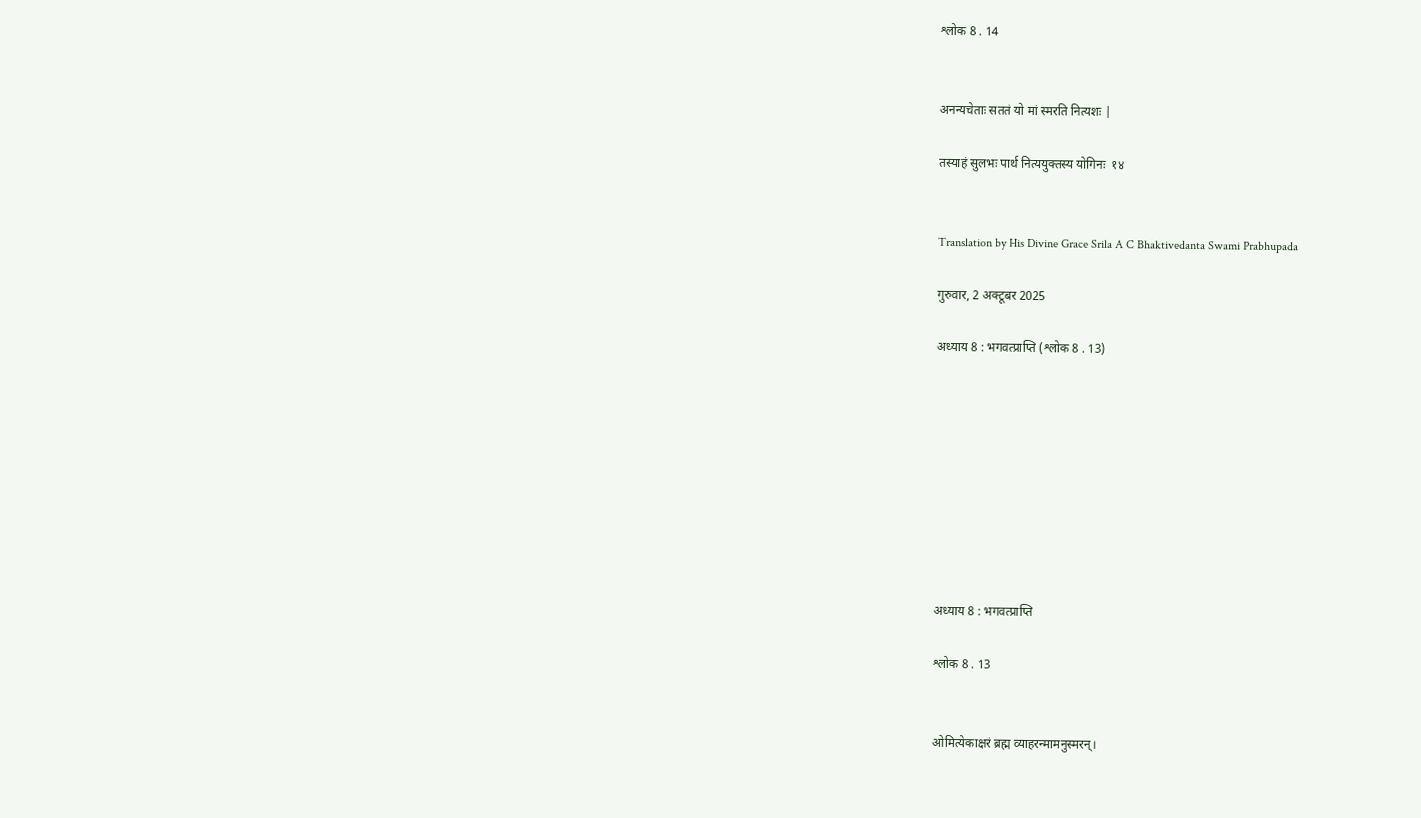श्लोक 8 . 14


अनन्यचेताः सततं यो मां स्मरति नित्यशः |

तस्याहं सुलभः पार्थ नित्ययुक्तस्य योगिनः  १४


Translation by His Divine Grace Srila A C Bhaktivedanta Swami Prabhupada

गुरुवार, 2 अक्टूबर 2025

अध्याय 8 : भगवत्प्राप्ति (श्लोक 8 . 13)









अध्याय 8 : भगवत्प्राप्ति

श्लोक 8 . 13


ओमित्येकाक्षरं ब्रह्म व्याहरन्मामनुस्मरन्।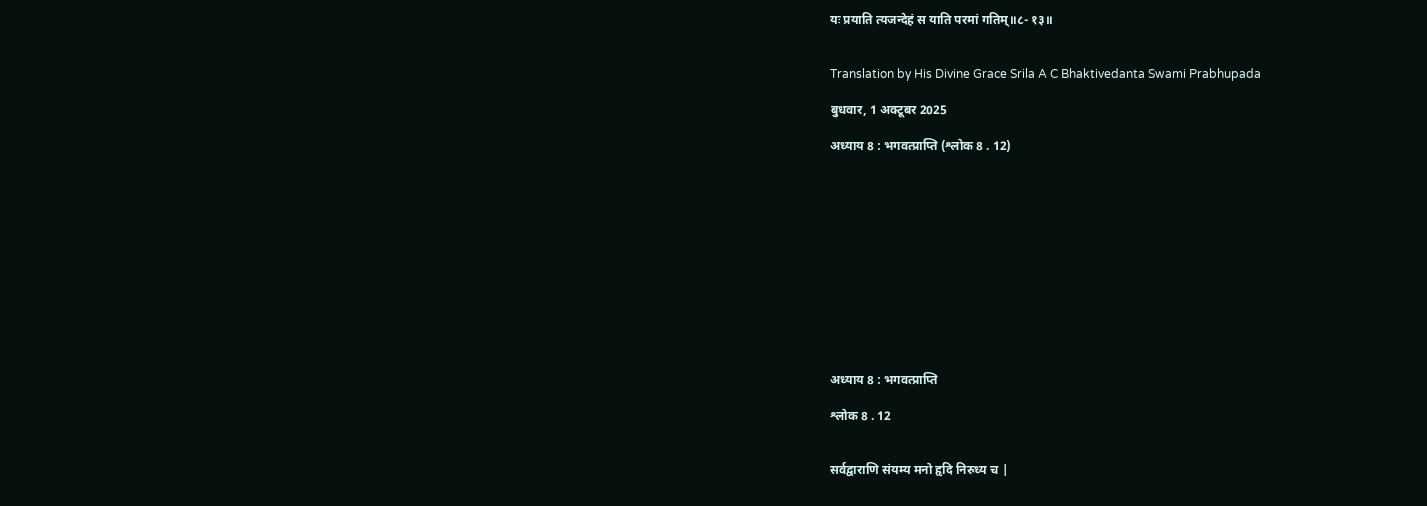यः प्रयाति त्यजन्देहं स याति परमां गतिम्॥८- १३॥


Translation by His Divine Grace Srila A C Bhaktivedanta Swami Prabhupada

बुधवार, 1 अक्टूबर 2025

अध्याय 8 : भगवत्प्राप्ति (श्लोक 8 . 12)












अध्याय 8 : भगवत्प्राप्ति

श्लोक 8 . 12


सर्वद्वाराणि संयम्य मनो हृदि निरुध्य च |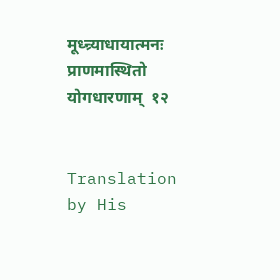मूध्न्र्याधायात्मनः प्राणमास्थितो योगधारणाम्  १२


Translation by His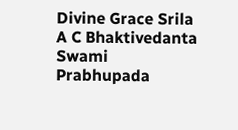Divine Grace Srila A C Bhaktivedanta Swami Prabhupada